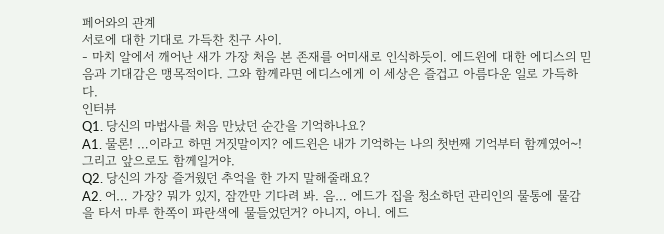페어와의 관계
서로에 대한 기대로 가득찬 친구 사이.
- 마치 알에서 깨어난 새가 가장 처음 본 존재를 어미새로 인식하듯이. 에드윈에 대한 에디스의 믿음과 기대감은 맹목적이다. 그와 함께라면 에디스에게 이 세상은 즐겁고 아름다운 일로 가득하다.
인터뷰
Q1. 당신의 마법사를 처음 만났던 순간을 기억하나요?
A1. 물론! …이라고 하면 거짓말이지? 에드윈은 내가 기억하는 나의 첫번째 기억부터 함께였어~! 그리고 앞으로도 함께일거야.
Q2. 당신의 가장 즐거웠던 추억을 한 가지 말해줄래요?
A2. 어… 가장? 뭐가 있지, 잠깐만 기다려 봐. 음… 에드가 집을 청소하던 관리인의 물통에 물감을 타서 마루 한쪽이 파란색에 물들었던거? 아니지, 아니. 에드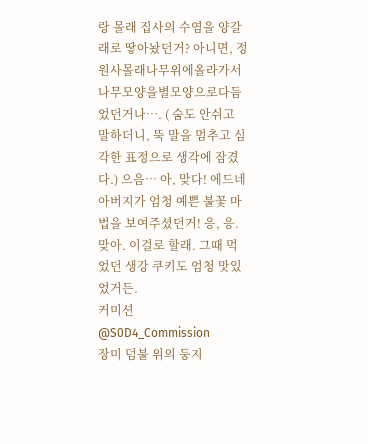랑 몰래 집사의 수염을 양갈래로 땋아놨던거? 아니면, 정원사몰래나무위에올라가서나무모양을별모양으로다듬었던거나…. ( 숨도 안쉬고 말하더니, 뚝 말을 멈추고 심각한 표정으로 생각에 잠겼다.) 으음… 아, 맞다! 에드네 아버지가 엄청 예쁜 불꽃 마법을 보여주셨던거! 응, 응. 맞아. 이걸로 할래. 그때 먹었던 생강 쿠키도 엄청 맛있었거든.
커미션 @S0D4_Commission
장미 덤불 위의 둥지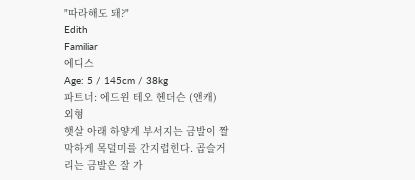"따라해도 돼?"
Edith
Familiar
에디스
Age: 5 / 145cm / 38kg
파트너: 에드윈 테오 헨더슨 (앤캐)
외형
햇살 아래 하얗게 부서지는 금발이 짤막하게 목덜미를 간지럽힌다. 곱슬거리는 금발은 잘 가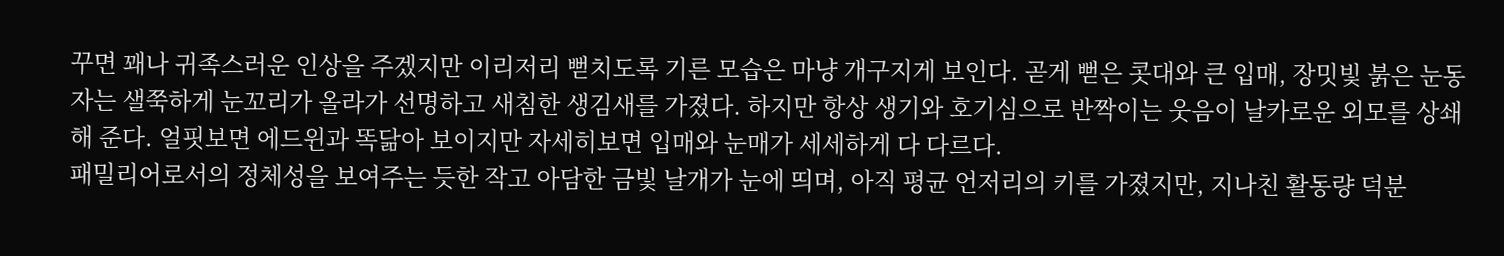꾸면 꽤나 귀족스러운 인상을 주겠지만 이리저리 뻗치도록 기른 모습은 마냥 개구지게 보인다. 곧게 뻗은 콧대와 큰 입매, 장밋빛 붉은 눈동자는 샐쭉하게 눈꼬리가 올라가 선명하고 새침한 생김새를 가졌다. 하지만 항상 생기와 호기심으로 반짝이는 웃음이 날카로운 외모를 상쇄해 준다. 얼핏보면 에드윈과 똑닮아 보이지만 자세히보면 입매와 눈매가 세세하게 다 다르다.
패밀리어로서의 정체성을 보여주는 듯한 작고 아담한 금빛 날개가 눈에 띄며, 아직 평균 언저리의 키를 가졌지만, 지나친 활동량 덕분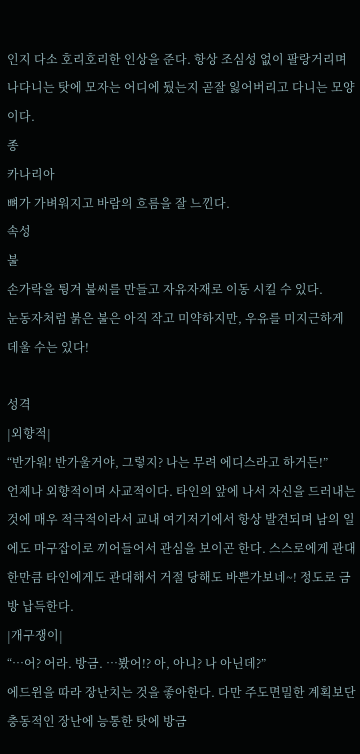인지 다소 호리호리한 인상을 준다. 항상 조심성 없이 팔랑거리며 나다니는 탓에 모자는 어디에 뒀는지 곧잘 잃어버리고 다니는 모양이다.
종
카나리아
뼈가 가벼워지고 바람의 흐름을 잘 느낀다.
속성
불
손가락을 튕겨 불씨를 만들고 자유자재로 이동 시킬 수 있다.
눈동자처럼 붉은 불은 아직 작고 미약하지만, 우유를 미지근하게 데울 수는 있다!

성격
|외향적|
“반가워! 반가울거야, 그렇지? 나는 무려 에디스라고 하거든!”
언제나 외향적이며 사교적이다. 타인의 앞에 나서 자신을 드러내는 것에 매우 적극적이라서 교내 여기저기에서 항상 발견되며 남의 일에도 마구잡이로 끼어들어서 관심을 보이곤 한다. 스스로에게 관대한만큼 타인에게도 관대해서 거절 당해도 바쁜가보네~! 정도로 금방 납득한다.
|개구쟁이|
“…어? 어라. 방금. …봤어!? 아, 아니? 나 아닌데?”
에드윈을 따라 장난치는 것을 좋아한다. 다만 주도면밀한 계획보단 충동적인 장난에 능통한 탓에 방금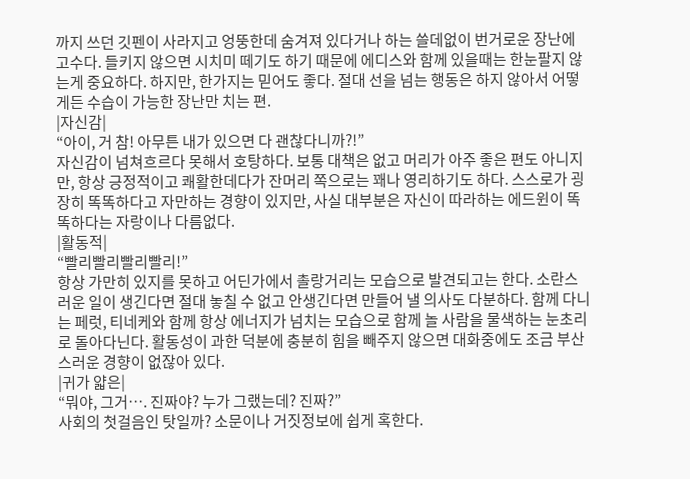까지 쓰던 깃펜이 사라지고 엉뚱한데 숨겨져 있다거나 하는 쓸데없이 번거로운 장난에 고수다. 들키지 않으면 시치미 떼기도 하기 때문에 에디스와 함께 있을때는 한눈팔지 않는게 중요하다. 하지만, 한가지는 믿어도 좋다. 절대 선을 넘는 행동은 하지 않아서 어떻게든 수습이 가능한 장난만 치는 편.
|자신감|
“아이, 거 참! 아무튼 내가 있으면 다 괜찮다니까?!”
자신감이 넘쳐흐르다 못해서 호탕하다. 보통 대책은 없고 머리가 아주 좋은 편도 아니지만, 항상 긍정적이고 쾌활한데다가 잔머리 쪽으로는 꽤나 영리하기도 하다. 스스로가 굉장히 똑똑하다고 자만하는 경향이 있지만, 사실 대부분은 자신이 따라하는 에드윈이 똑똑하다는 자랑이나 다름없다.
|활동적|
“빨리빨리빨리빨리!”
항상 가만히 있지를 못하고 어딘가에서 촐랑거리는 모습으로 발견되고는 한다. 소란스러운 일이 생긴다면 절대 놓칠 수 없고 안생긴다면 만들어 낼 의사도 다분하다. 함께 다니는 페럿, 티네케와 함께 항상 에너지가 넘치는 모습으로 함께 놀 사람을 물색하는 눈초리로 돌아다닌다. 활동성이 과한 덕분에 충분히 힘을 빼주지 않으면 대화중에도 조금 부산스러운 경향이 없잖아 있다.
|귀가 얇은|
“뭐야, 그거…. 진짜야? 누가 그랬는데? 진짜?”
사회의 첫걸음인 탓일까? 소문이나 거짓정보에 쉽게 혹한다.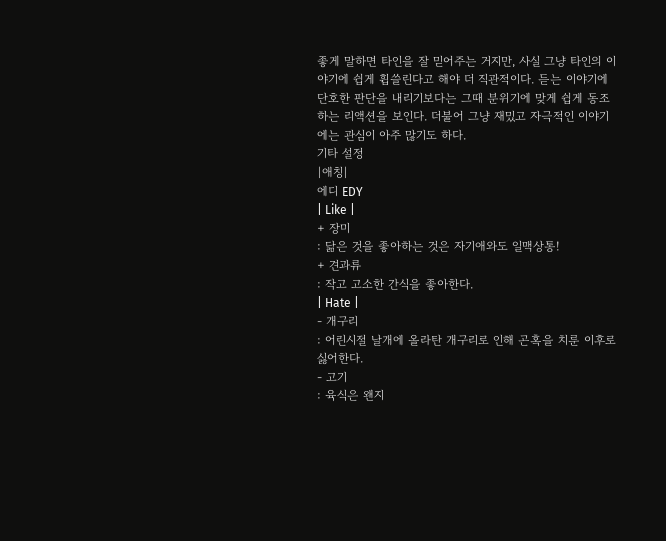좋게 말하면 타인을 잘 믿어주는 거지만, 사실 그냥 타인의 이야기에 쉽게 휩쓸린다고 해야 더 직관적이다. 듣는 이야기에 단호한 판단을 내리기보다는 그때 분위기에 맞게 쉽게 동조하는 리액션을 보인다. 더불어 그냥 재밌고 자극적인 이야기에는 관심이 아주 많기도 하다.
기타 설정
|애칭|
에디 EDY
| Like |
+ 장미
: 닮은 것을 좋아하는 것은 자기애와도 일맥상통!
+ 견과류
: 작고 고소한 간식을 좋아한다.
| Hate |
- 개구리
: 어린시절 날개에 올라탄 개구리로 인해 곤혹을 치룬 이후로 싫어한다.
- 고기
: 육식은 왠지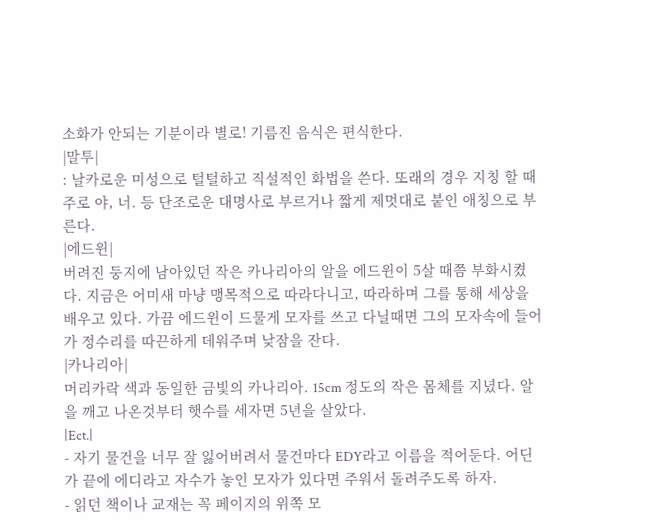소화가 안되는 기분이라 별로! 기름진 음식은 편식한다.
|말투|
: 날카로운 미성으로 털털하고 직설적인 화법을 쓴다. 또래의 경우 지칭 할 때 주로 야, 너. 등 단조로운 대명사로 부르거나 짧게 제멋대로 붙인 애칭으로 부른다.
|에드윈|
버려진 둥지에 남아있던 작은 카나리아의 알을 에드윈이 5살 때쯤 부화시켰다. 지금은 어미새 마냥 맹목적으로 따라다니고, 따라하며 그를 통해 세상을 배우고 있다. 가끔 에드윈이 드물게 모자를 쓰고 다닐때면 그의 모자속에 들어가 정수리를 따끈하게 데워주며 낮잠을 잔다.
|카나리아|
머리카락 색과 동일한 금빛의 카나리아. 15cm 정도의 작은 몸체를 지녔다. 알을 깨고 나온것부터 햇수를 세자면 5년을 살았다.
|Ect.|
- 자기 물건을 너무 잘 잃어버려서 물건마다 EDY라고 이름을 적어둔다. 어딘가 끝에 에디라고 자수가 놓인 모자가 있다면 주워서 돌려주도록 하자.
- 읽던 책이나 교재는 꼭 페이지의 위쪽 모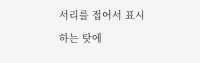서리를 접어서 표시하는 탓에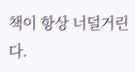책이 항상 너덜거린다.